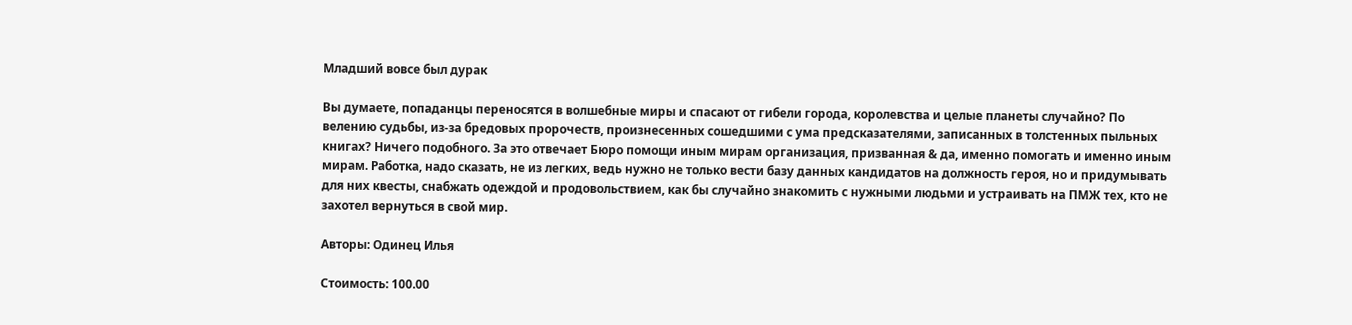Младший вовсе был дурак

Вы думаете, попаданцы переносятся в волшебные миры и спасают от гибели города, королевства и целые планеты случайно? По велению судьбы, из-за бредовых пророчеств, произнесенных сошедшими с ума предсказателями, записанных в толстенных пыльных книгах? Ничего подобного. За это отвечает Бюро помощи иным мирам организация, призванная & да, именно помогать и именно иным мирам. Работка, надо сказать, не из легких, ведь нужно не только вести базу данных кандидатов на должность героя, но и придумывать для них квесты, снабжать одеждой и продовольствием, как бы случайно знакомить с нужными людьми и устраивать на ПМЖ тех, кто не захотел вернуться в свой мир.

Авторы: Одинец Илья

Стоимость: 100.00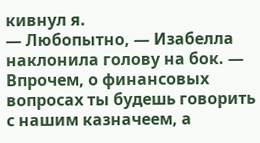кивнул я.
— Любопытно, — Изабелла наклонила голову на бок. — Впрочем, о финансовых вопросах ты будешь говорить с нашим казначеем, а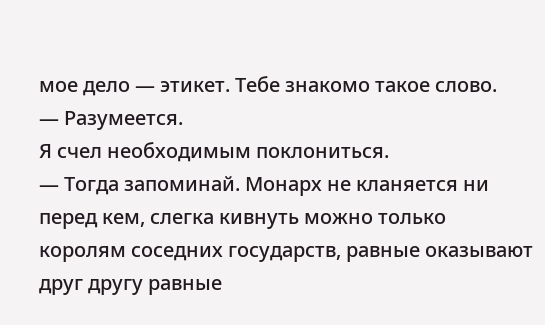мое дело — этикет. Тебе знакомо такое слово.
— Разумеется.
Я счел необходимым поклониться.
— Тогда запоминай. Монарх не кланяется ни перед кем, слегка кивнуть можно только королям соседних государств, равные оказывают друг другу равные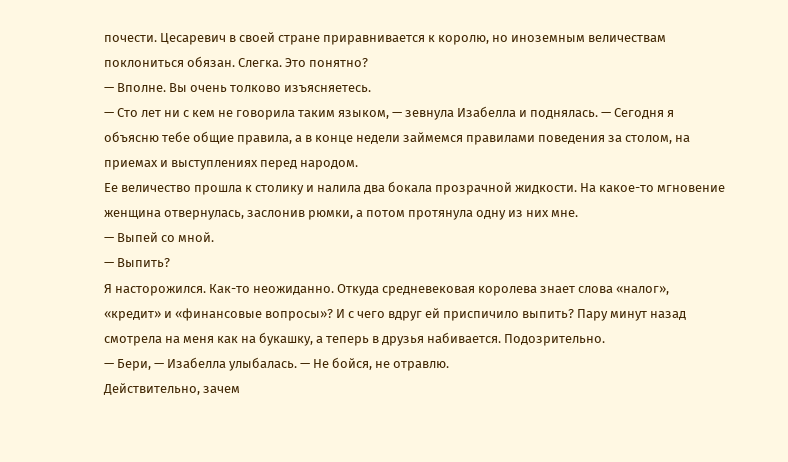почести. Цесаревич в своей стране приравнивается к королю, но иноземным величествам поклониться обязан. Слегка. Это понятно?
— Вполне. Вы очень толково изъясняетесь.
— Сто лет ни с кем не говорила таким языком, — зевнула Изабелла и поднялась. — Сегодня я объясню тебе общие правила, а в конце недели займемся правилами поведения за столом, на приемах и выступлениях перед народом.
Ее величество прошла к столику и налила два бокала прозрачной жидкости. На какое-то мгновение женщина отвернулась, заслонив рюмки, а потом протянула одну из них мне.
— Выпей со мной.
— Выпить?
Я насторожился. Как-то неожиданно. Откуда средневековая королева знает слова «налог», «кредит» и «финансовые вопросы»? И с чего вдруг ей приспичило выпить? Пару минут назад смотрела на меня как на букашку, а теперь в друзья набивается. Подозрительно.
— Бери, — Изабелла улыбалась. — Не бойся, не отравлю.
Действительно, зачем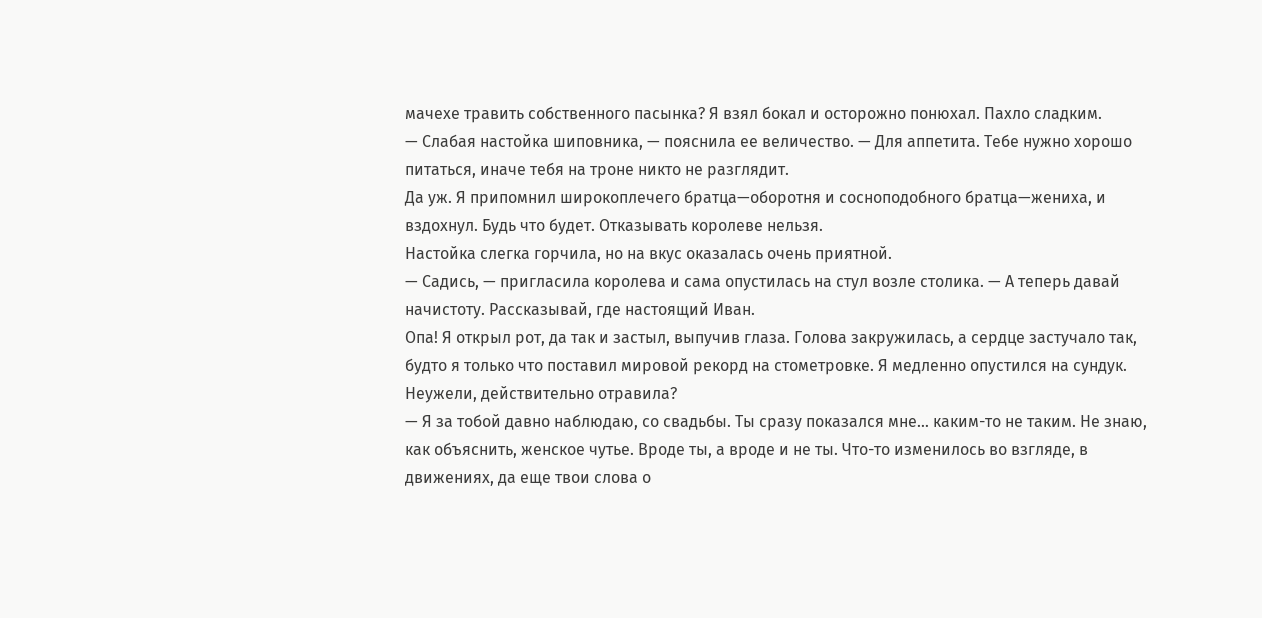мачехе травить собственного пасынка? Я взял бокал и осторожно понюхал. Пахло сладким.
— Слабая настойка шиповника, — пояснила ее величество. — Для аппетита. Тебе нужно хорошо питаться, иначе тебя на троне никто не разглядит.
Да уж. Я припомнил широкоплечего братца—оборотня и сосноподобного братца—жениха, и вздохнул. Будь что будет. Отказывать королеве нельзя.
Настойка слегка горчила, но на вкус оказалась очень приятной.
— Садись, — пригласила королева и сама опустилась на стул возле столика. — А теперь давай начистоту. Рассказывай, где настоящий Иван.
Опа! Я открыл рот, да так и застыл, выпучив глаза. Голова закружилась, а сердце застучало так, будто я только что поставил мировой рекорд на стометровке. Я медленно опустился на сундук. Неужели, действительно отравила?
— Я за тобой давно наблюдаю, со свадьбы. Ты сразу показался мне… каким-то не таким. Не знаю, как объяснить, женское чутье. Вроде ты, а вроде и не ты. Что-то изменилось во взгляде, в движениях, да еще твои слова о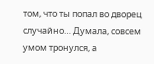том, что ты попал во дворец случайно… Думала, совсем умом тронулся, а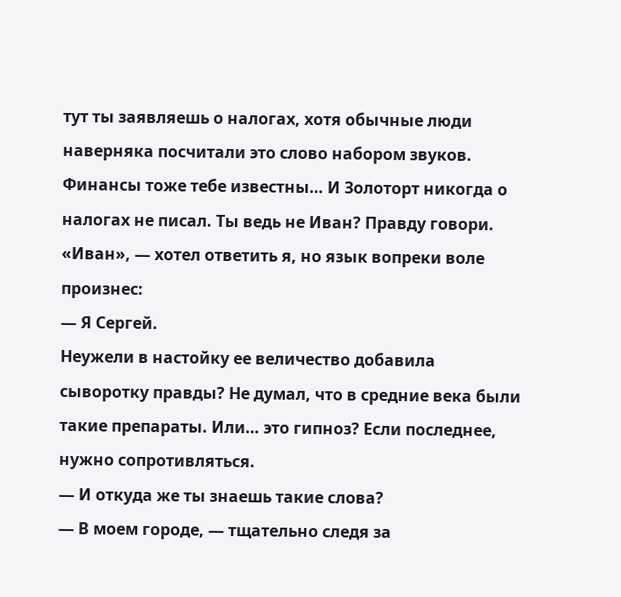тут ты заявляешь о налогах, хотя обычные люди наверняка посчитали это слово набором звуков. Финансы тоже тебе известны… И Золоторт никогда о налогах не писал. Ты ведь не Иван? Правду говори.
«Иван», — хотел ответить я, но язык вопреки воле произнес:
— Я Сергей.
Неужели в настойку ее величество добавила сыворотку правды? Не думал, что в средние века были такие препараты. Или… это гипноз? Если последнее, нужно сопротивляться.
— И откуда же ты знаешь такие слова?
— В моем городе, — тщательно следя за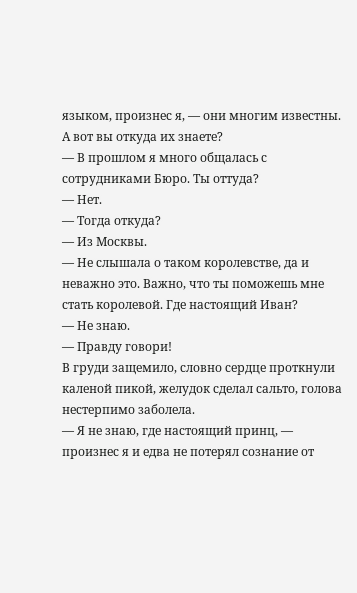языком, произнес я, — они многим известны. А вот вы откуда их знаете?
— В прошлом я много общалась с сотрудниками Бюро. Ты оттуда?
— Нет.
— Тогда откуда?
— Из Москвы.
— Не слышала о таком королевстве, да и неважно это. Важно, что ты поможешь мне стать королевой. Где настоящий Иван?
— Не знаю.
— Правду говори!
В груди защемило, словно сердце проткнули каленой пикой, желудок сделал сальто, голова нестерпимо заболела.
— Я не знаю, где настоящий принц, — произнес я и едва не потерял сознание от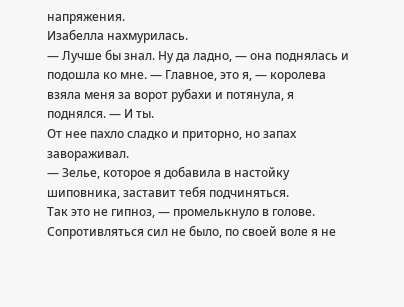напряжения.
Изабелла нахмурилась.
— Лучше бы знал. Ну да ладно, — она поднялась и подошла ко мне. — Главное, это я, — королева взяла меня за ворот рубахи и потянула, я поднялся. — И ты.
От нее пахло сладко и приторно, но запах завораживал.
— Зелье, которое я добавила в настойку шиповника, заставит тебя подчиняться.
Так это не гипноз, — промелькнуло в голове. Сопротивляться сил не было, по своей воле я не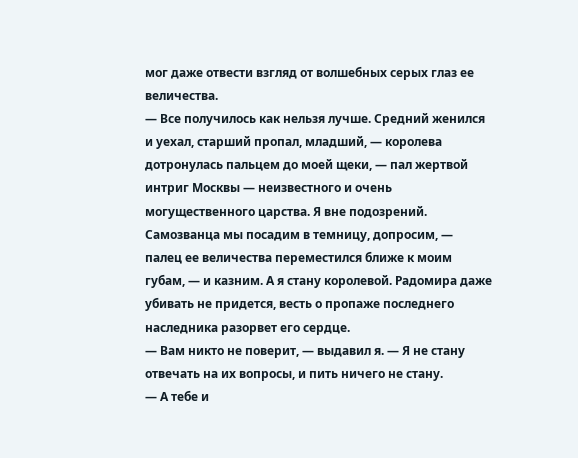мог даже отвести взгляд от волшебных серых глаз ее величества.
— Все получилось как нельзя лучше. Средний женился и уехал, старший пропал, младший, — королева дотронулась пальцем до моей щеки, — пал жертвой интриг Москвы — неизвестного и очень могущественного царства. Я вне подозрений. Самозванца мы посадим в темницу, допросим, — палец ее величества переместился ближе к моим губам, — и казним. А я стану королевой. Радомира даже убивать не придется, весть о пропаже последнего наследника разорвет его сердце.
— Вам никто не поверит, — выдавил я. — Я не стану отвечать на их вопросы, и пить ничего не стану.
— А тебе и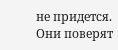не придется. Они поверят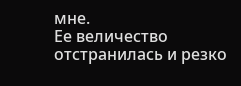мне.
Ее величество отстранилась и резко